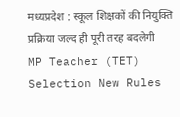मध्यप्रदेश : स्कूल शिक्षकों की नियुक्ति प्रक्रिया जल्द ही पूरी तरह बदलेगी
MP Teacher (TET) Selection New Rules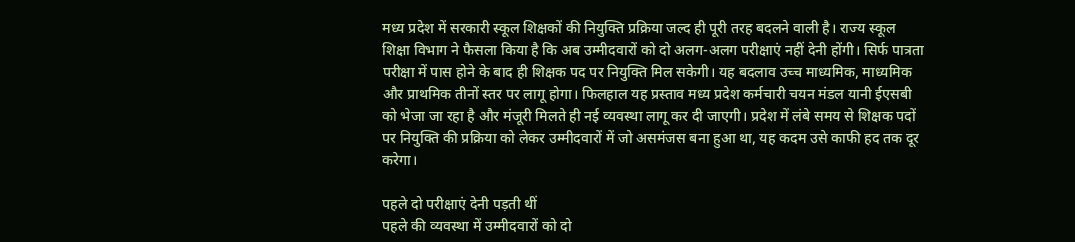मध्य प्रदेश में सरकारी स्कूल शिक्षकों की नियुक्ति प्रक्रिया जल्द ही पूरी तरह बदलने वाली है। राज्य स्कूल शिक्षा विभाग ने फैसला किया है कि अब उम्मीदवारों को दो अलग-अलग परीक्षाएं नहीं देनी होंगी। सिर्फ पात्रता परीक्षा में पास होने के बाद ही शिक्षक पद पर नियुक्ति मिल सकेगी। यह बदलाव उच्च माध्यमिक, माध्यमिक और प्राथमिक तीनों स्तर पर लागू होगा। फिलहाल यह प्रस्ताव मध्य प्रदेश कर्मचारी चयन मंडल यानी ईएसबी को भेजा जा रहा है और मंजूरी मिलते ही नई व्यवस्था लागू कर दी जाएगी। प्रदेश में लंबे समय से शिक्षक पदों पर नियुक्ति की प्रक्रिया को लेकर उम्मीदवारों में जो असमंजस बना हुआ था, यह कदम उसे काफी हद तक दूर करेगा।

पहले दो परीक्षाएं देनी पड़ती थीं
पहले की व्यवस्था में उम्मीदवारों को दो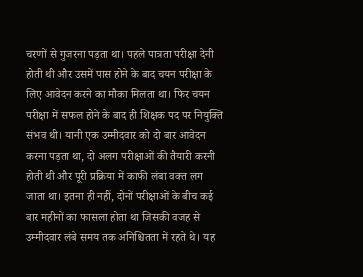चरणों से गुजरना पड़ता था। पहले पात्रता परीक्षा देनी होती थी और उसमें पास होने के बाद चयन परीक्षा के लिए आवेदन करने का मौका मिलता था। फिर चयन परीक्षा में सफल होने के बाद ही शिक्षक पद पर नियुक्ति संभव थी। यानी एक उम्मीदवार को दो बार आवेदन करना पड़ता था, दो अलग परीक्षाओं की तैयारी करनी होती थी और पूरी प्रक्रिया में काफी लंबा वक्त लग जाता था। इतना ही नहीं, दोनों परीक्षाओं के बीच कई बार महीनों का फासला होता था जिसकी वजह से उम्मीदवार लंबे समय तक अनिश्चितता में रहते थे। यह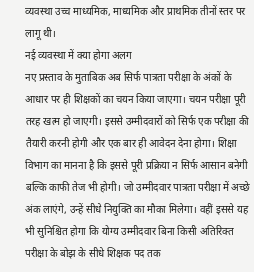व्यवस्था उच्च माध्यमिक, माध्यमिक और प्राथमिक तीनों स्तर पर लागू थी।
नई व्यवस्था में क्या होगा अलग
नए प्रस्ताव के मुताबिक अब सिर्फ पात्रता परीक्षा के अंकों के आधार पर ही शिक्षकों का चयन किया जाएगा। चयन परीक्षा पूरी तरह खत्म हो जाएगी। इससे उम्मीदवारों को सिर्फ एक परीक्षा की तैयारी करनी होगी और एक बार ही आवेदन देना होगा। शिक्षा विभाग का मानना है कि इससे पूरी प्रक्रिया न सिर्फ आसान बनेगी बल्कि काफी तेज भी होगी। जो उम्मीदवार पात्रता परीक्षा में अच्छे अंक लाएंगे, उन्हें सीधे नियुक्ति का मौका मिलेगा। वहीं इससे यह भी सुनिश्चित होगा कि योग्य उम्मीदवार बिना किसी अतिरिक्त परीक्षा के बोझ के सीधे शिक्षक पद तक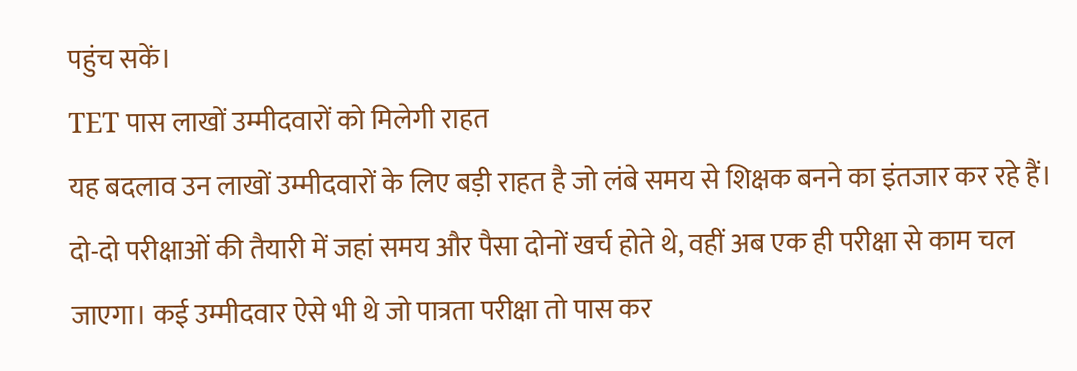पहुंच सकें।
TET पास लाखों उम्मीदवारों को मिलेगी राहत
यह बदलाव उन लाखों उम्मीदवारों के लिए बड़ी राहत है जो लंबे समय से शिक्षक बनने का इंतजार कर रहे हैं। दो-दो परीक्षाओं की तैयारी में जहां समय और पैसा दोनों खर्च होते थे, वहीं अब एक ही परीक्षा से काम चल जाएगा। कई उम्मीदवार ऐसे भी थे जो पात्रता परीक्षा तो पास कर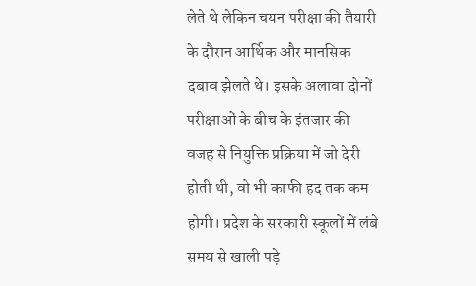लेते थे लेकिन चयन परीक्षा की तैयारी के दौरान आर्थिक और मानसिक दबाव झेलते थे। इसके अलावा दोनों परीक्षाओं के बीच के इंतजार की वजह से नियुक्ति प्रक्रिया में जो देरी होती थी, वो भी काफी हद तक कम होगी। प्रदेश के सरकारी स्कूलों में लंबे समय से खाली पड़े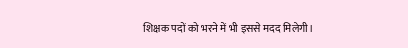शिक्षक पदों को भरने में भी इससे मदद मिलेगी।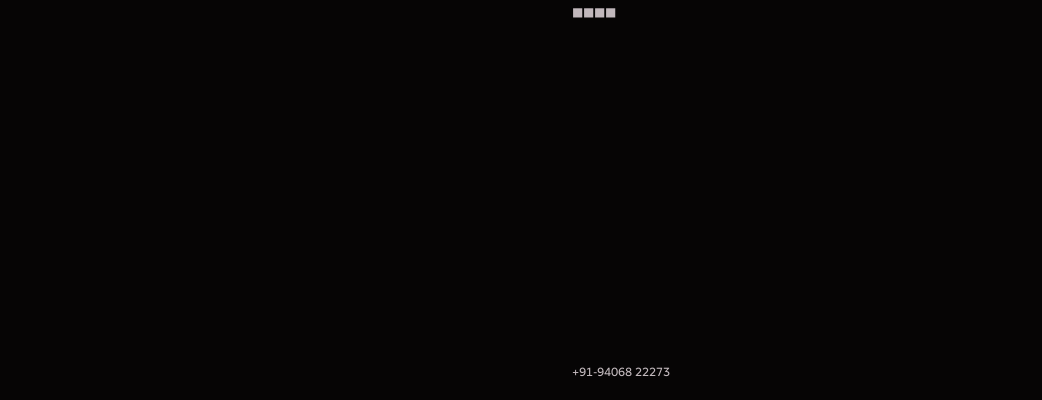■■■■














+91-94068 22273